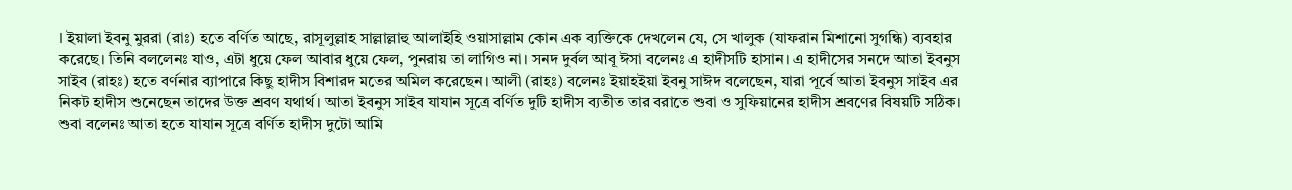। ইয়ালা ইবনু মুররা (রাঃ) হতে বর্ণিত আছে, রাসূলুল্লাহ সাল্লাল্লাহু আলাইহি ওয়াসাল্লাম কোন এক ব্যক্তিকে দেখলেন যে, সে খালুক (যাফরান মিশানো সুগন্ধি) ব্যবহার করেছে। তিনি বললেনঃ যাও, এটা ধুয়ে ফেল আবার ধুয়ে ফেল, পুনরায় তা লাগিও না। সনদ দুর্বল আবূ ঈসা বলেনঃ এ হাদীসটি হাসান। এ হাদীসের সনদে আতা ইবনুস সাইব (রাহঃ) হতে বর্ণনার ব্যাপারে কিছু হাদীস বিশারদ মতের অমিল করেছেন। আলী (রাহঃ) বলেনঃ ইয়াহইয়া ইবনু সাঈদ বলেছেন, যারা পূর্বে আতা ইবনুস সাইব এর নিকট হাদীস শুনেছেন তাদের উক্ত শ্রবণ যথার্থ। আতা ইবনুস সাইব যাযান সূত্রে বর্ণিত দুটি হাদীস ব্যতীত তার বরাতে শুবা ও সুফিয়ানের হাদীস শ্রবণের বিষয়টি সঠিক। শুবা বলেনঃ আতা হতে যাযান সূত্রে বর্ণিত হাদীস দুটো আমি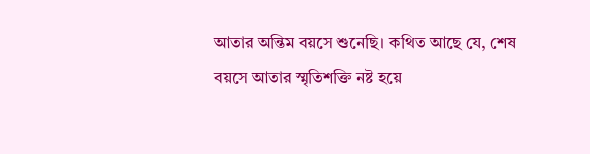আতার অন্তিম বয়সে শুনেছি। কথিত আছে যে, শেষ বয়সে আতার স্মৃতিশক্তি নষ্ট হয়ে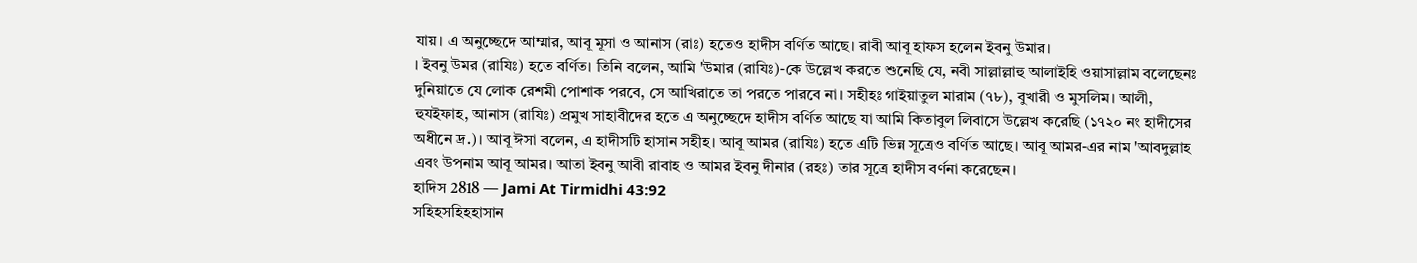যায়। এ অনুচ্ছেদে আম্মার, আবূ মূসা ও আনাস (রাঃ) হতেও হাদীস বর্ণিত আছে। রাবী আবূ হাফস হলেন ইবনু উমার।
। ইবনু উমর (রাযিঃ) হতে বর্ণিত। তিনি বলেন, আমি 'উমার (রাযিঃ)-কে উল্লেখ করতে শুনেছি যে, নবী সাল্লাল্লাহু আলাইহি ওয়াসাল্লাম বলেছেনঃ দুনিয়াতে যে লোক রেশমী পোশাক পরবে, সে আখিরাতে তা পরতে পারবে না। সহীহঃ গাইয়াতুল মারাম (৭৮), বুখারী ও মুসলিম। আলী, হুযইফাহ, আনাস (রাযিঃ) প্রমুখ সাহাবীদের হতে এ অনুচ্ছেদে হাদীস বর্ণিত আছে যা আমি কিতাবুল লিবাসে উল্লেখ করেছি (১৭২০ নং হাদীসের অধীনে দ্র.)। আবূ ঈসা বলেন, এ হাদীসটি হাসান সহীহ। আবূ আমর (রাযিঃ) হতে এটি ভিন্ন সূত্রেও বর্ণিত আছে। আবূ আমর-এর নাম 'আবদুল্লাহ এবং উপনাম আবূ আমর। আতা ইবনু আবী রাবাহ ও আমর ইবনু দীনার (রহঃ) তার সূত্রে হাদীস বর্ণনা করেছেন।
হাদিস 2818 — Jami At Tirmidhi 43:92
সহিহসহিহহাসান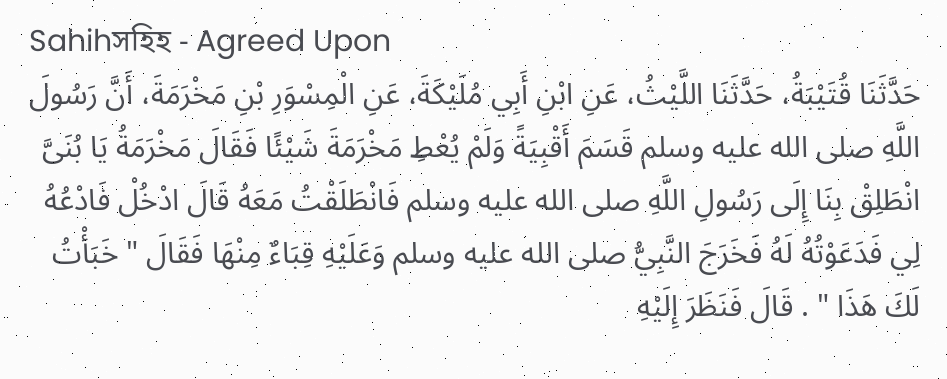Sahihসহিহ - Agreed Upon
حَدَّثَنَا قُتَيْبَةُ، حَدَّثَنَا اللَّيْثُ، عَنِ ابْنِ أَبِي مُلَيْكَةَ، عَنِ الْمِسْوَرِ بْنِ مَخْرَمَةَ، أَنَّ رَسُولَ اللَّهِ صلى الله عليه وسلم قَسَمَ أَقْبِيَةً وَلَمْ يُعْطِ مَخْرَمَةَ شَيْئًا فَقَالَ مَخْرَمَةُ يَا بُنَىَّ انْطَلِقْ بِنَا إِلَى رَسُولِ اللَّهِ صلى الله عليه وسلم فَانْطَلَقْتُ مَعَهُ قَالَ ادْخُلْ فَادْعُهُ لِي فَدَعَوْتُهُ لَهُ فَخَرَجَ النَّبِيُّ صلى الله عليه وسلم وَعَلَيْهِ قِبَاءٌ مِنْهَا فَقَالَ " خَبَأْتُ لَكَ هَذَا " . قَالَ فَنَظَرَ إِلَيْهِ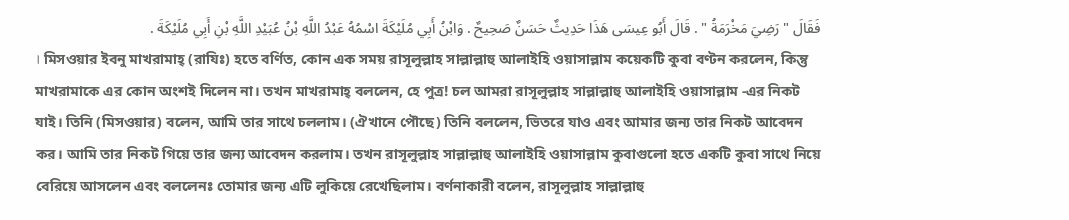فَقَالَ " رَضِيَ مَخْرَمَةُ " . قَالَ أَبُو عِيسَى هَذَا حَدِيثٌ حَسَنٌ صَحِيحٌ . وَابْنُ أَبِي مُلَيْكَةَ اسْمُهُ عَبْدُ اللَّهِ بْنُ عُبَيْدِ اللَّهِ بْنِ أَبِي مُلَيْكَةَ .
। মিসওয়ার ইবনু মাখরামাহ্ (রাযিঃ) হতে বর্ণিত, কোন এক সময় রাসূলুল্লাহ সাল্লাল্লাহু আলাইহি ওয়াসাল্লাম কয়েকটি কুবা বণ্টন করলেন, কিন্তু মাখরামাকে এর কোন অংশই দিলেন না। তখন মাখরামাহ্ বললেন, হে পুত্র! চল আমরা রাসূলুল্লাহ সাল্লাল্লাহু আলাইহি ওয়াসাল্লাম -এর নিকট যাই। তিনি (মিসওয়ার) বলেন, আমি তার সাথে চললাম। (ঐখানে পৌছে) তিনি বললেন, ভিতরে যাও এবং আমার জন্য তার নিকট আবেদন কর। আমি তার নিকট গিয়ে তার জন্য আবেদন করলাম। তখন রাসূলুল্লাহ সাল্লাল্লাহু আলাইহি ওয়াসাল্লাম কুবাগুলো হতে একটি কুবা সাথে নিয়ে বেরিয়ে আসলেন এবং বললেনঃ তোমার জন্য এটি লুকিয়ে রেখেছিলাম। বর্ণনাকারী বলেন, রাসূলুল্লাহ সাল্লাল্লাহু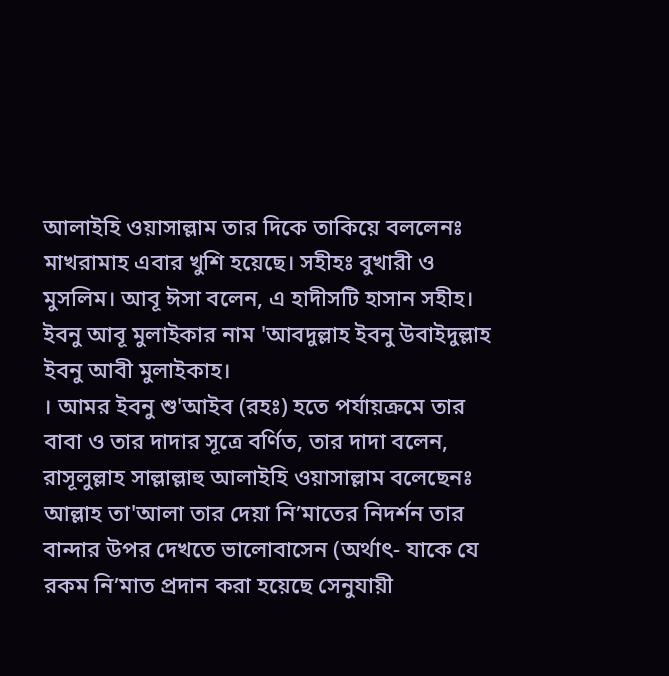আলাইহি ওয়াসাল্লাম তার দিকে তাকিয়ে বললেনঃ মাখরামাহ এবার খুশি হয়েছে। সহীহঃ বুখারী ও মুসলিম। আবূ ঈসা বলেন, এ হাদীসটি হাসান সহীহ। ইবনু আবূ মুলাইকার নাম 'আবদুল্লাহ ইবনু উবাইদুল্লাহ ইবনু আবী মুলাইকাহ।
। আমর ইবনু শু'আইব (রহঃ) হতে পর্যায়ক্রমে তার বাবা ও তার দাদার সূত্রে বর্ণিত, তার দাদা বলেন, রাসূলুল্লাহ সাল্লাল্লাহু আলাইহি ওয়াসাল্লাম বলেছেনঃ আল্লাহ তা'আলা তার দেয়া নি’মাতের নিদর্শন তার বান্দার উপর দেখতে ভালোবাসেন (অর্থাৎ- যাকে যে রকম নি’মাত প্রদান করা হয়েছে সেনুযায়ী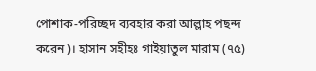পোশাক-পরিচ্ছদ ব্যবহার করা আল্লাহ পছন্দ করেন)। হাসান সহীহঃ গাইয়াতুল মারাম (৭৫)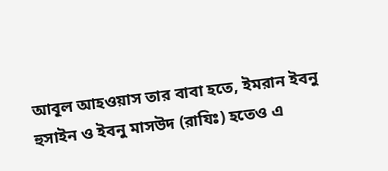আবূল আহওয়াস তার বাবা হতে, ইমরান ইবনু হুসাইন ও ইবনু মাসউদ (রাযিঃ) হতেও এ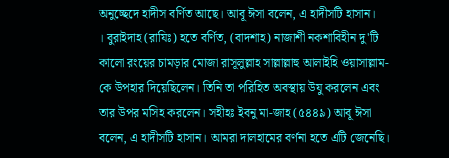অনুচ্ছেদে হাদীস বর্ণিত আছে। আবূ ঈসা বলেন, এ হাদীসটি হাসান।
। বুরাইদাহ (রাযিঃ) হতে বর্ণিত, (বাদশাহ) নাজাশী নকশাবিহীন দু'টি কালো রংয়ের চামড়ার মোজা রাসূলুল্লাহ সাল্লাল্লাহু আলাইহি ওয়াসাল্লাম-কে উপহার দিয়েছিলেন। তিনি তা পরিহিত অবস্থায় উযু করলেন এবং তার উপর মসিহ করলেন। সহীহঃ ইবনু মা-জাহ (৫৪৪৯) আবূ ঈসা বলেন, এ হাদীসটি হাসান। আমরা দালহামের বর্ণনা হতে এটি জেনেছি।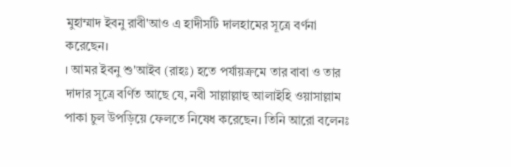মুহাম্মাদ ইবনু রাবী'আও এ হাদীসটি দালহামের সূত্রে বর্ণনা করেছেন।
। আমর ইবনু শু'আইব (রাহঃ) হতে পর্যায়ক্রমে তার বাবা ও তার দাদার সূত্রে বর্ণিত আছে যে, নবী সাল্লাল্লাহু আলাইহি ওয়াসাল্লাম পাকা চুল উপড়িয়ে ফেলতে নিষেধ করেছেন। তিনি আরো বলেনঃ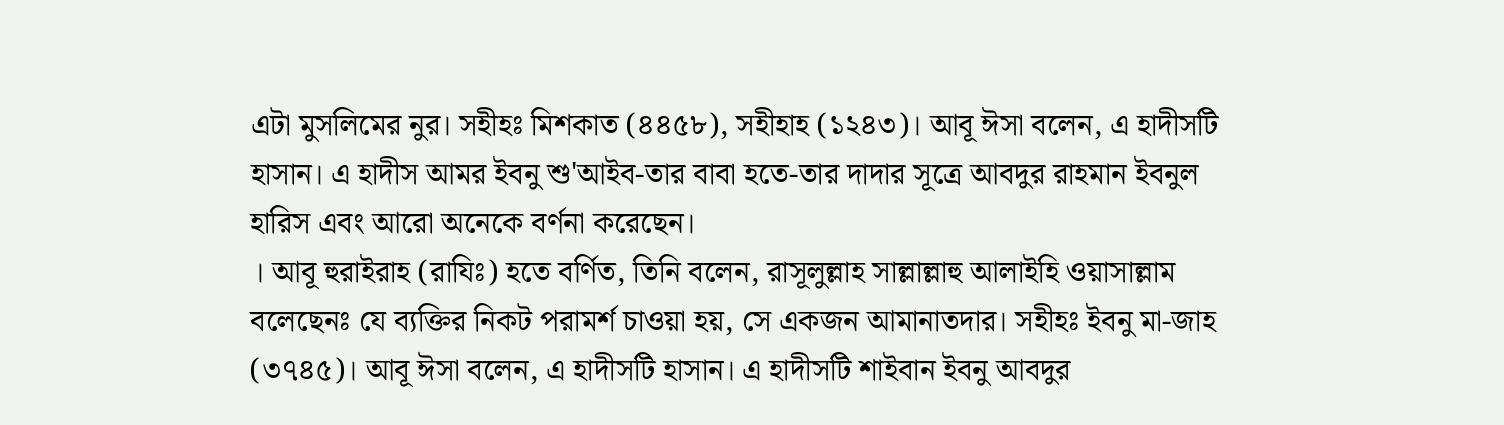এটা মুসলিমের নুর। সহীহঃ মিশকাত (৪৪৫৮), সহীহাহ (১২৪৩)। আবূ ঈসা বলেন, এ হাদীসটি হাসান। এ হাদীস আমর ইবনু শু'আইব-তার বাবা হতে-তার দাদার সূত্রে আবদুর রাহমান ইবনুল হারিস এবং আরো অনেকে বর্ণনা করেছেন।
। আবূ হুরাইরাহ (রাযিঃ) হতে বর্ণিত, তিনি বলেন, রাসূলুল্লাহ সাল্লাল্লাহু আলাইহি ওয়াসাল্লাম বলেছেনঃ যে ব্যক্তির নিকট পরামর্শ চাওয়া হয়, সে একজন আমানাতদার। সহীহঃ ইবনু মা-জাহ (৩৭৪৫)। আবূ ঈসা বলেন, এ হাদীসটি হাসান। এ হাদীসটি শাইবান ইবনু আবদুর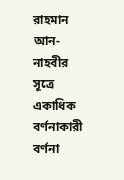রাহমান আন-নাহবীর সূত্রে একাধিক বর্ণনাকারী বর্ণনা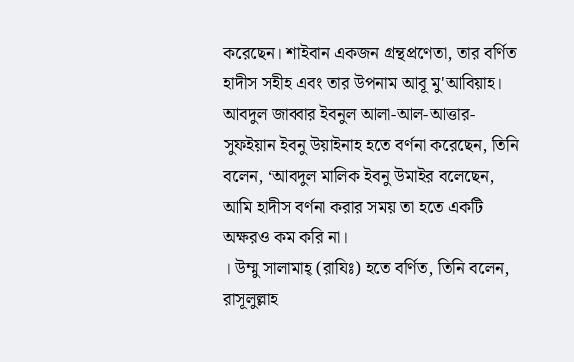করেছেন। শাইবান একজন গ্রন্থপ্রণেতা, তার বর্ণিত হাদীস সহীহ এবং তার উপনাম আবূ মু'আবিয়াহ। আবদুল জাব্বার ইবনুল আলা-আল-আত্তার-সুফইয়ান ইবনু উয়াইনাহ হতে বর্ণনা করেছেন, তিনি বলেন, ‘আবদুল মালিক ইবনু উমাইর বলেছেন, আমি হাদীস বর্ণনা করার সময় তা হতে একটি অক্ষরও কম করি না।
। উম্মু সালামাহ্ (রাযিঃ) হতে বর্ণিত, তিনি বলেন, রাসূলুল্লাহ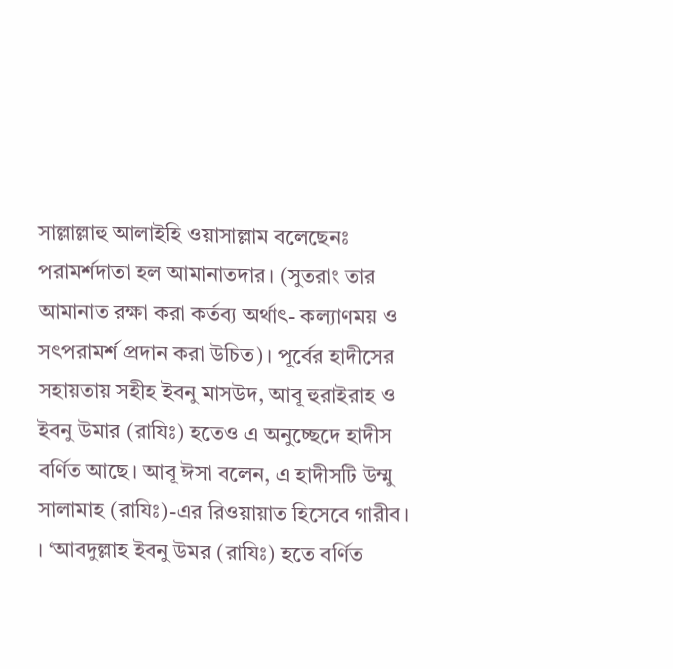সাল্লাল্লাহু আলাইহি ওয়াসাল্লাম বলেছেনঃ পরামর্শদাতা হল আমানাতদার। (সুতরাং তার আমানাত রক্ষা করা কর্তব্য অর্থাৎ- কল্যাণময় ও সৎপরামর্শ প্রদান করা উচিত)। পূর্বের হাদীসের সহায়তায় সহীহ ইবনু মাসউদ, আবূ হুরাইরাহ ও ইবনু উমার (রাযিঃ) হতেও এ অনুচ্ছেদে হাদীস বর্ণিত আছে। আবূ ঈসা বলেন, এ হাদীসটি উম্মু সালামাহ (রাযিঃ)-এর রিওয়ায়াত হিসেবে গারীব।
। ‘আবদুল্লাহ ইবনু উমর (রাযিঃ) হতে বর্ণিত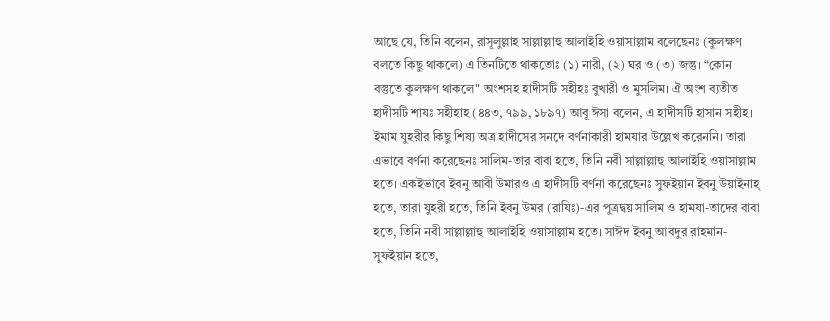আছে যে, তিনি বলেন, রাসূলুল্লাহ সাল্লাল্লাহু আলাইহি ওয়াসাল্লাম বলেছেনঃ (কুলক্ষণ বলতে কিছু থাকলে) এ তিনটিতে থাকতোঃ (১) নারী, (২) ঘর ও (৩) জন্তু। “কোন বস্তুতে কুলক্ষণ থাকলে" অংশসহ হাদীসটি সহীহঃ বুখারী ও মুসলিম। ঐ অংশ ব্যতীত হাদীসটি শাযঃ সহীহাহ (৪৪৩, ৭৯৯, ১৮৯৭) আবূ ঈসা বলেন, এ হাদীসটি হাসান সহীহ। ইমাম যুহরীর কিছু শিষ্য অত্র হাদীসের সনদে বর্ণনাকারী হামযার উল্লেখ করেননি। তারা এভাবে বর্ণনা করেছেনঃ সালিম-তার বাবা হতে, তিনি নবী সাল্লাল্লাহু আলাইহি ওয়াসাল্লাম হতে। একইভাবে ইবনু আবী উমারও এ হাদীসটি বর্ণনা করেছেনঃ সুফইয়ান ইবনু উয়াইনাহ্ হতে, তারা যুহরী হতে, তিনি ইবনু উমর (রাযিঃ)-এর পুত্রদ্বয় সালিম ও হামযা-তাদের বাবা হতে, তিনি নবী সাল্লাল্লাহু আলাইহি ওয়াসাল্লাম হতে। সাঈদ ইবনু আবদুর রাহমান-সুফইয়ান হতে,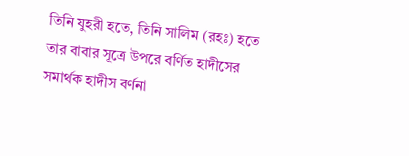তিনি যুহরী হতে, তিনি সালিম (রহঃ) হতে তার বাবার সূত্রে উপরে বর্ণিত হাদীসের সমার্থক হাদীস বর্ণনা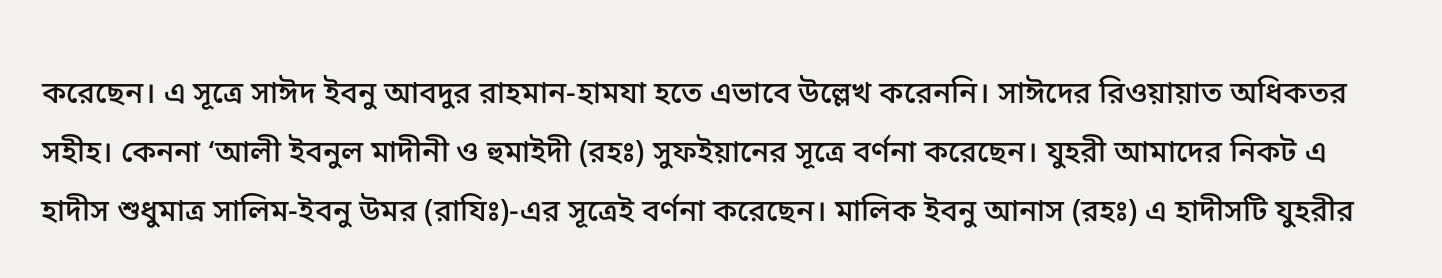করেছেন। এ সূত্রে সাঈদ ইবনু আবদুর রাহমান-হামযা হতে এভাবে উল্লেখ করেননি। সাঈদের রিওয়ায়াত অধিকতর সহীহ। কেননা ‘আলী ইবনুল মাদীনী ও হুমাইদী (রহঃ) সুফইয়ানের সূত্রে বর্ণনা করেছেন। যুহরী আমাদের নিকট এ হাদীস শুধুমাত্র সালিম-ইবনু উমর (রাযিঃ)-এর সূত্রেই বর্ণনা করেছেন। মালিক ইবনু আনাস (রহঃ) এ হাদীসটি যুহরীর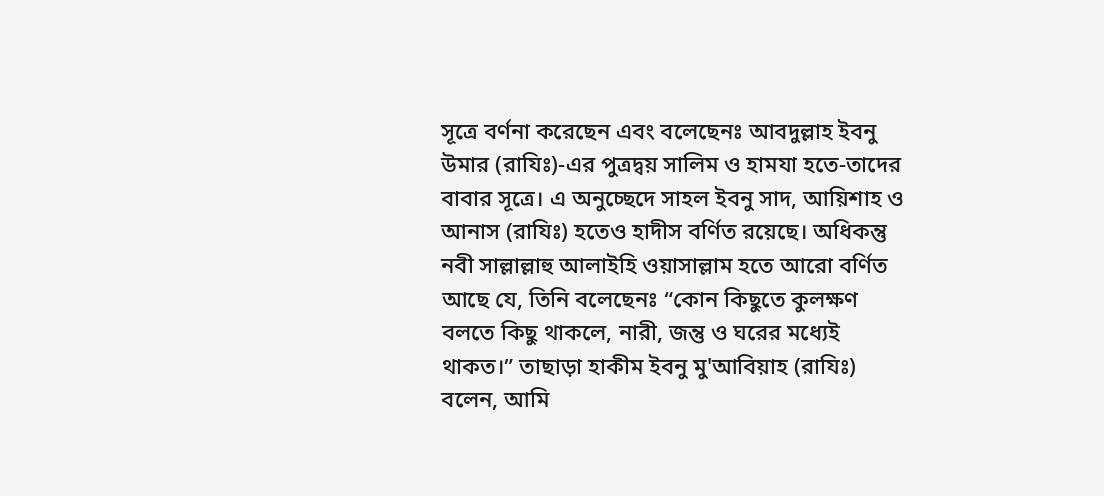সূত্রে বর্ণনা করেছেন এবং বলেছেনঃ আবদুল্লাহ ইবনু উমার (রাযিঃ)-এর পুত্রদ্বয় সালিম ও হামযা হতে-তাদের বাবার সূত্রে। এ অনুচ্ছেদে সাহল ইবনু সাদ, আয়িশাহ ও আনাস (রাযিঃ) হতেও হাদীস বর্ণিত রয়েছে। অধিকন্তু নবী সাল্লাল্লাহু আলাইহি ওয়াসাল্লাম হতে আরো বর্ণিত আছে যে, তিনি বলেছেনঃ “কোন কিছুতে কুলক্ষণ বলতে কিছু থাকলে, নারী, জন্তু ও ঘরের মধ্যেই থাকত।” তাছাড়া হাকীম ইবনু মু'আবিয়াহ (রাযিঃ) বলেন, আমি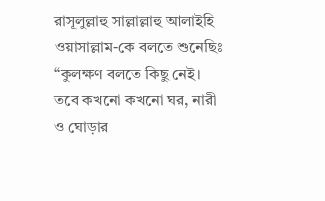রাসূলুল্লাহু সাল্লাল্লাহু আলাইহি ওয়াসাল্লাম-কে বলতে শুনেছিঃ “কুলক্ষণ বলতে কিছু নেই। তবে কখনো কখনো ঘর, নারী ও ঘোড়ার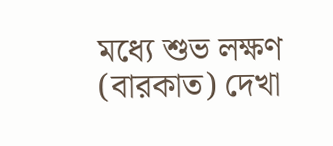মধ্যে শুভ লক্ষণ (বারকাত) দেখা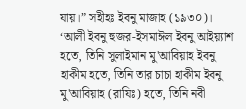যায়।” সহীহঃ ইবনু মাজাহ (১৯৩০)। ‘আলী ইবনু হুজর-ইসমাঈল ইবনু আইয়্যাশ হতে, তিনি সুলাইমান মু'আবিয়াহ ইবনু হাকীম হতে, তিনি তার চাচা হাকীম ইবনু মু'আবিয়াহ (রাযিঃ) হতে, তিনি নবী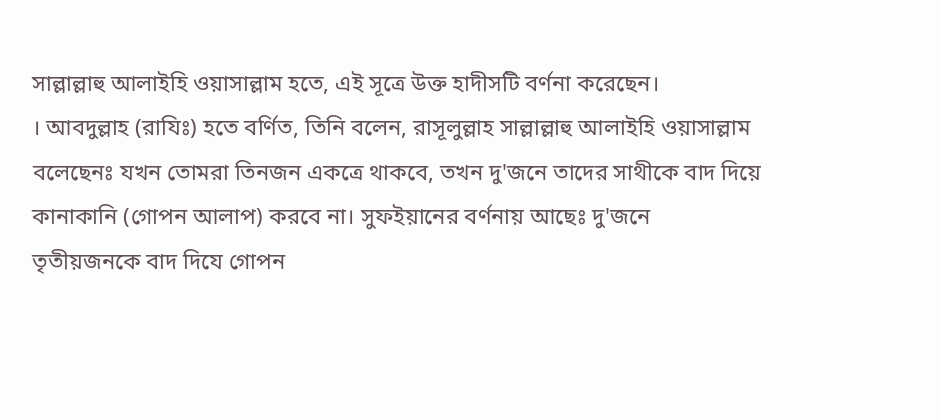সাল্লাল্লাহু আলাইহি ওয়াসাল্লাম হতে, এই সূত্রে উক্ত হাদীসটি বর্ণনা করেছেন।
। আবদুল্লাহ (রাযিঃ) হতে বর্ণিত, তিনি বলেন, রাসূলুল্লাহ সাল্লাল্লাহু আলাইহি ওয়াসাল্লাম বলেছেনঃ যখন তোমরা তিনজন একত্রে থাকবে, তখন দু'জনে তাদের সাথীকে বাদ দিয়ে কানাকানি (গোপন আলাপ) করবে না। সুফইয়ানের বর্ণনায় আছেঃ দু'জনে তৃতীয়জনকে বাদ দিযে গোপন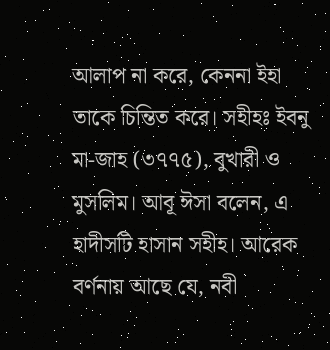আলাপ না করে, কেননা ইহা তাকে চিন্তিত করে। সহীহঃ ইবনু মা-জাহ (৩৭৭৫), বুখারী ও মুসলিম। আবূ ঈসা বলেন, এ হাদীসটি হাসান সহীহ। আরেক বর্ণনায় আছে যে, নবী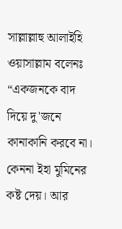সাল্লাল্লাহু আলাইহি ওয়াসাল্লাম বলেনঃ “একজনকে বাদ দিয়ে দু'জনে কানাকানি করবে না। কেননা ইহা মুমিনের কষ্ট দেয়। আর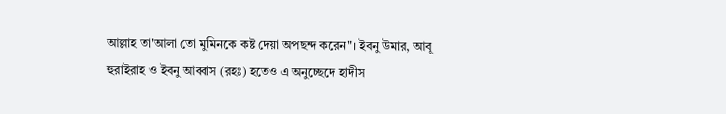আল্লাহ তা'আলা তো মুমিনকে কষ্ট দেয়া অপছন্দ করেন"। ইবনু উমার, আবূ হুরাইরাহ ও ইবনু আব্বাস (রহঃ) হতেও এ অনুচ্ছেদে হাদীস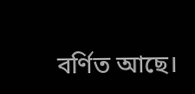বর্ণিত আছে।